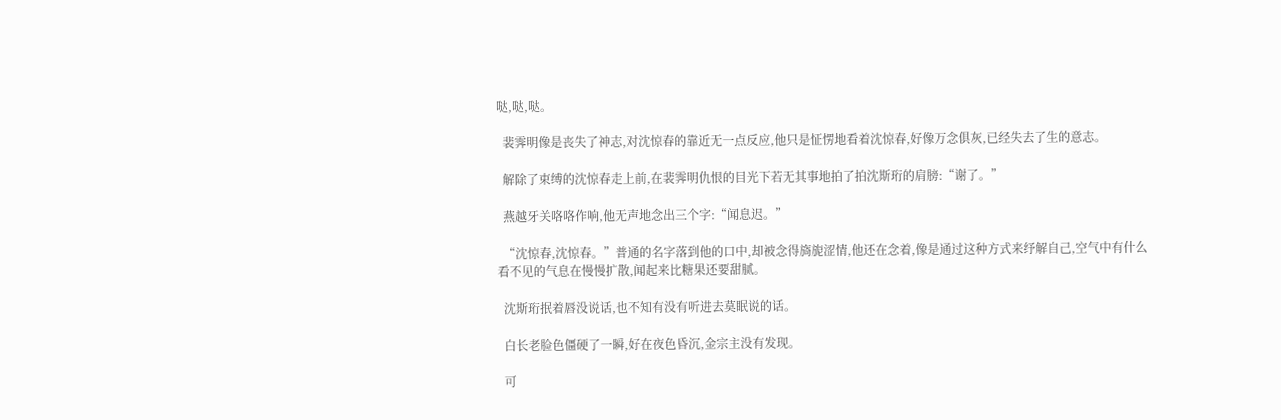哒,哒,哒。

  裴霁明像是丧失了神志,对沈惊春的靠近无一点反应,他只是怔愣地看着沈惊春,好像万念俱灰,已经失去了生的意志。

  解除了束缚的沈惊春走上前,在裴霁明仇恨的目光下若无其事地拍了拍沈斯珩的肩膀:“谢了。”

  燕越牙关咯咯作响,他无声地念出三个字:“闻息迟。”

  “沈惊春,沈惊春。”普通的名字落到他的口中,却被念得旖旎涩情,他还在念着,像是通过这种方式来纾解自己,空气中有什么看不见的气息在慢慢扩散,闻起来比糖果还要甜腻。

  沈斯珩抿着唇没说话,也不知有没有听进去莫眠说的话。

  白长老脸色僵硬了一瞬,好在夜色昏沉,金宗主没有发现。

  可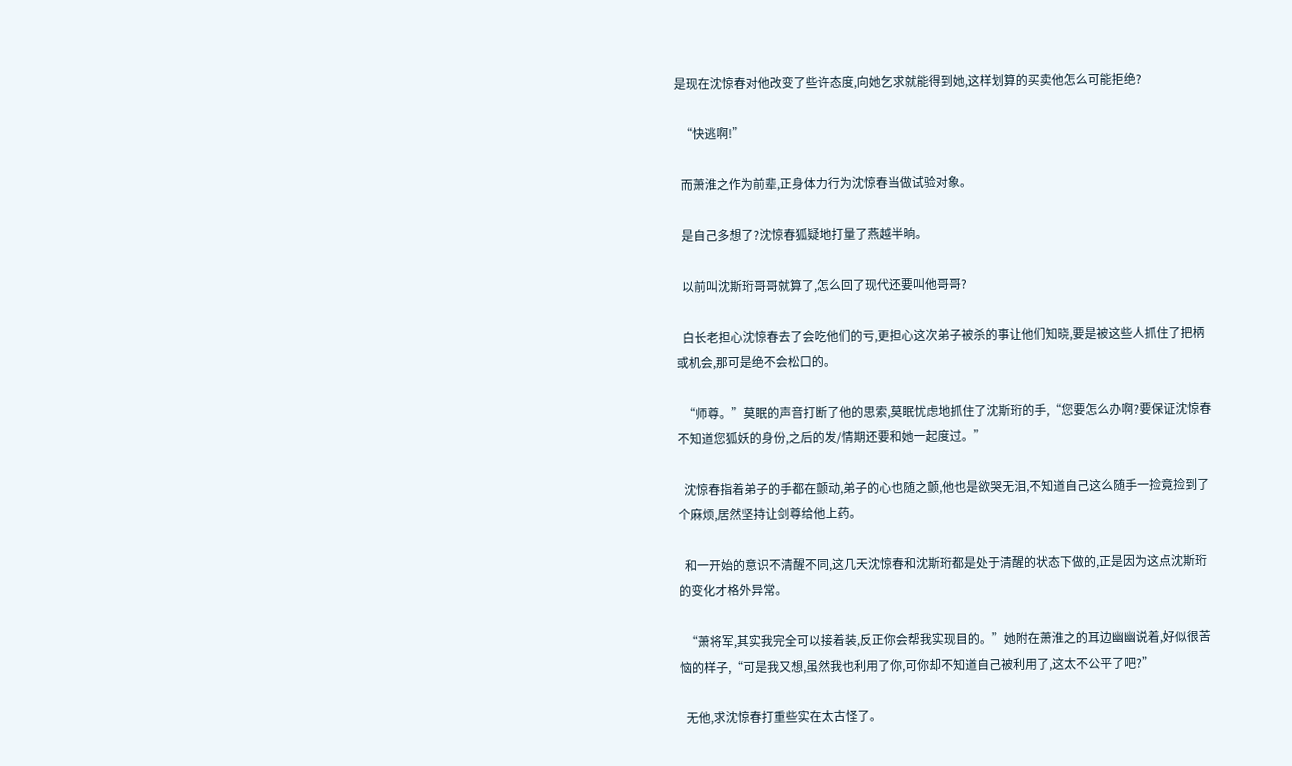是现在沈惊春对他改变了些许态度,向她乞求就能得到她,这样划算的买卖他怎么可能拒绝?

  “快逃啊!”

  而萧淮之作为前辈,正身体力行为沈惊春当做试验对象。

  是自己多想了?沈惊春狐疑地打量了燕越半晌。

  以前叫沈斯珩哥哥就算了,怎么回了现代还要叫他哥哥?

  白长老担心沈惊春去了会吃他们的亏,更担心这次弟子被杀的事让他们知晓,要是被这些人抓住了把柄或机会,那可是绝不会松口的。

  “师尊。”莫眠的声音打断了他的思索,莫眠忧虑地抓住了沈斯珩的手,“您要怎么办啊?要保证沈惊春不知道您狐妖的身份,之后的发/情期还要和她一起度过。”

  沈惊春指着弟子的手都在颤动,弟子的心也随之颤,他也是欲哭无泪,不知道自己这么随手一捡竟捡到了个麻烦,居然坚持让剑尊给他上药。

  和一开始的意识不清醒不同,这几天沈惊春和沈斯珩都是处于清醒的状态下做的,正是因为这点沈斯珩的变化才格外异常。

  “萧将军,其实我完全可以接着装,反正你会帮我实现目的。”她附在萧淮之的耳边幽幽说着,好似很苦恼的样子,“可是我又想,虽然我也利用了你,可你却不知道自己被利用了,这太不公平了吧?”

  无他,求沈惊春打重些实在太古怪了。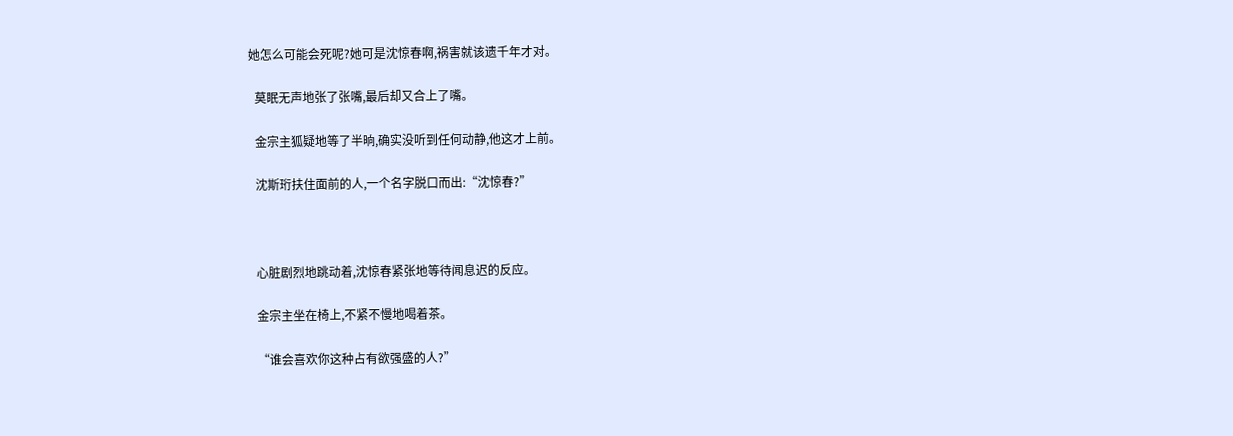她怎么可能会死呢?她可是沈惊春啊,祸害就该遗千年才对。

  莫眠无声地张了张嘴,最后却又合上了嘴。

  金宗主狐疑地等了半晌,确实没听到任何动静,他这才上前。

  沈斯珩扶住面前的人,一个名字脱口而出:“沈惊春?”



  心脏剧烈地跳动着,沈惊春紧张地等待闻息迟的反应。

  金宗主坐在椅上,不紧不慢地喝着茶。

  “谁会喜欢你这种占有欲强盛的人?”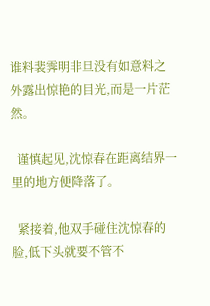谁料裴霁明非旦没有如意料之外露出惊艳的目光,而是一片茫然。

  谨慎起见,沈惊春在距离结界一里的地方便降落了。

  紧接着,他双手碰住沈惊春的脸,低下头就要不管不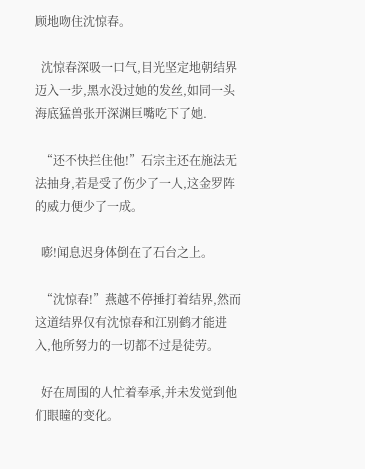顾地吻住沈惊春。

  沈惊春深吸一口气,目光坚定地朝结界迈入一步,黑水没过她的发丝,如同一头海底猛兽张开深渊巨嘴吃下了她.

  “还不快拦住他!”石宗主还在施法无法抽身,若是受了伤少了一人,这金罗阵的威力便少了一成。

  嘭!闻息迟身体倒在了石台之上。

  “沈惊春!”燕越不停捶打着结界,然而这道结界仅有沈惊春和江别鹤才能进入,他所努力的一切都不过是徒劳。

  好在周围的人忙着奉承,并未发觉到他们眼瞳的变化。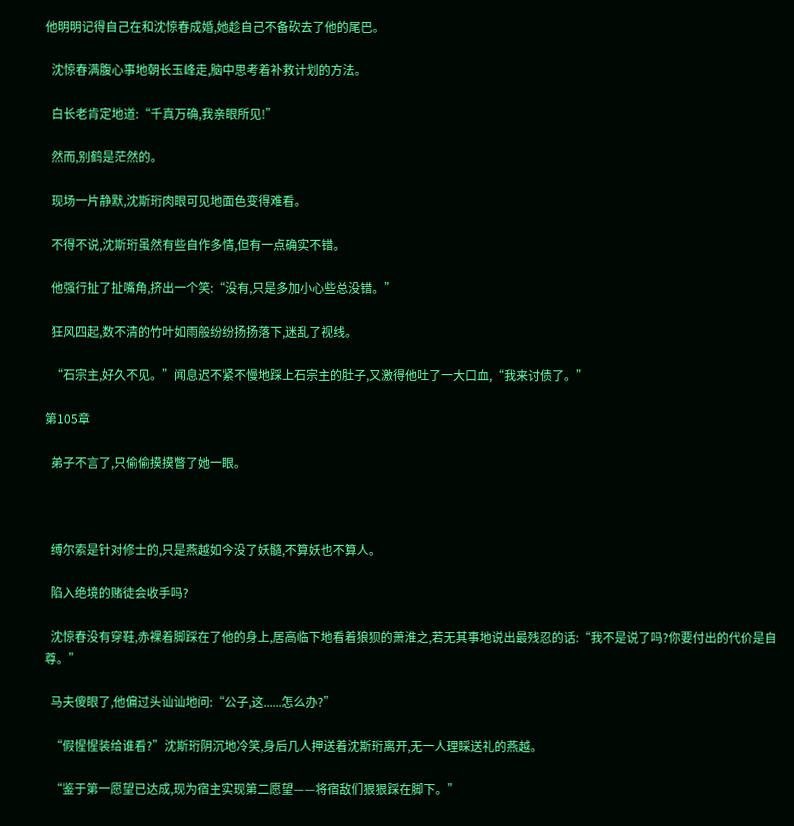他明明记得自己在和沈惊春成婚,她趁自己不备砍去了他的尾巴。

  沈惊春满腹心事地朝长玉峰走,脑中思考着补救计划的方法。

  白长老肯定地道:“千真万确,我亲眼所见!”

  然而,别鹤是茫然的。

  现场一片静默,沈斯珩肉眼可见地面色变得难看。

  不得不说,沈斯珩虽然有些自作多情,但有一点确实不错。

  他强行扯了扯嘴角,挤出一个笑:“没有,只是多加小心些总没错。”

  狂风四起,数不清的竹叶如雨般纷纷扬扬落下,迷乱了视线。

  “石宗主,好久不见。”闻息迟不紧不慢地踩上石宗主的肚子,又激得他吐了一大口血,“我来讨债了。”

第105章

  弟子不言了,只偷偷摸摸瞥了她一眼。



  缚尔索是针对修士的,只是燕越如今没了妖髓,不算妖也不算人。

  陷入绝境的赌徒会收手吗?

  沈惊春没有穿鞋,赤裸着脚踩在了他的身上,居高临下地看着狼狈的萧淮之,若无其事地说出最残忍的话:“我不是说了吗?你要付出的代价是自尊。”

  马夫傻眼了,他偏过头讪讪地问:“公子,这......怎么办?”

  “假惺惺装给谁看?”沈斯珩阴沉地冷笑,身后几人押送着沈斯珩离开,无一人理睬送礼的燕越。

  “鉴于第一愿望已达成,现为宿主实现第二愿望——将宿敌们狠狠踩在脚下。”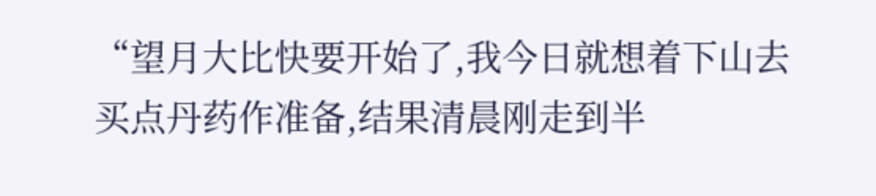“望月大比快要开始了,我今日就想着下山去买点丹药作准备,结果清晨刚走到半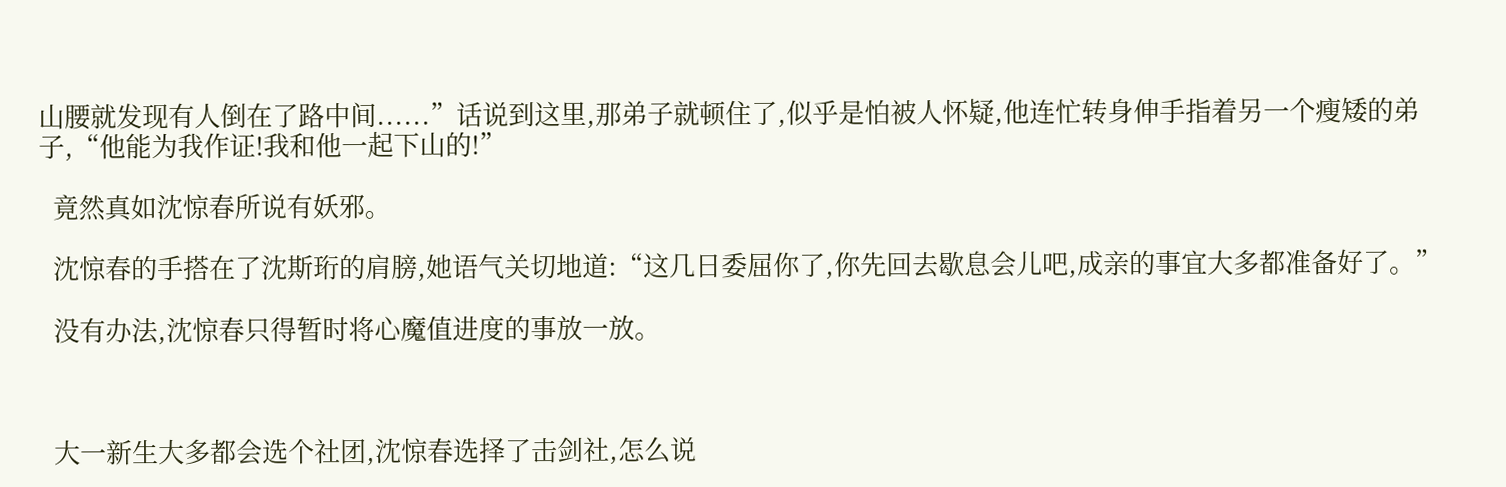山腰就发现有人倒在了路中间......”话说到这里,那弟子就顿住了,似乎是怕被人怀疑,他连忙转身伸手指着另一个瘦矮的弟子,“他能为我作证!我和他一起下山的!”

  竟然真如沈惊春所说有妖邪。

  沈惊春的手搭在了沈斯珩的肩膀,她语气关切地道:“这几日委屈你了,你先回去歇息会儿吧,成亲的事宜大多都准备好了。”

  没有办法,沈惊春只得暂时将心魔值进度的事放一放。



  大一新生大多都会选个社团,沈惊春选择了击剑社,怎么说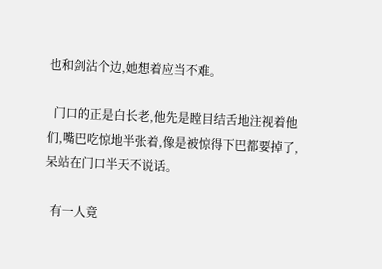也和剑沾个边,她想着应当不难。

  门口的正是白长老,他先是瞠目结舌地注视着他们,嘴巴吃惊地半张着,像是被惊得下巴都要掉了,呆站在门口半天不说话。

  有一人竟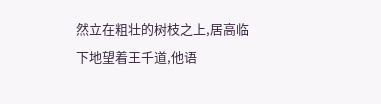然立在粗壮的树枝之上,居高临下地望着王千道,他语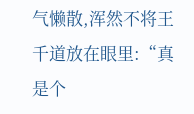气懒散,浑然不将王千道放在眼里:“真是个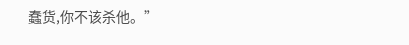蠢货,你不该杀他。”